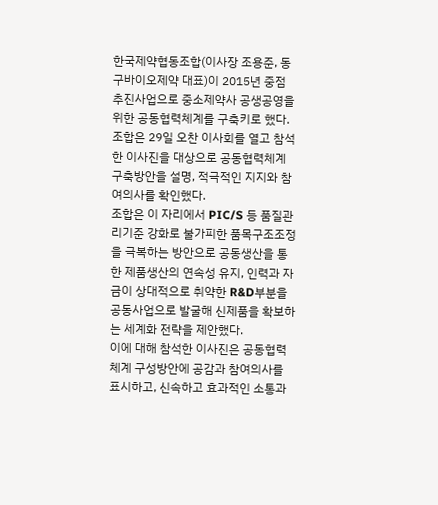한국제약협동조합(이사장 조용준, 동구바이오제약 대표)이 2015년 중점 추진사업으로 중소제약사 공생공영을 위한 공동협력체계를 구축키로 했다.
조합은 29일 오찬 이사회를 열고 참석한 이사진을 대상으로 공동협력체계 구축방안을 설명, 적극적인 지지와 참여의사를 확인했다.
조합은 이 자리에서 PIC/S 등 품질관리기준 강화로 불가피한 품목구조조정을 극복하는 방안으로 공동생산을 통한 제품생산의 연속성 유지, 인력과 자금이 상대적으로 취약한 R&D부분을 공동사업으로 발굴해 신제품을 확보하는 세계화 전략을 제안했다.
이에 대해 참석한 이사진은 공동협력체계 구성방안에 공감과 참여의사를 표시하고, 신속하고 효과적인 소통과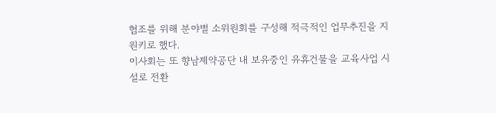협조를 위해 분야별 소위원회를 구성해 적극적인 업무추진을 지원키로 했다.
이사회는 또 향남제약공단 내 보유중인 유휴건물을 교육사업 시설로 전환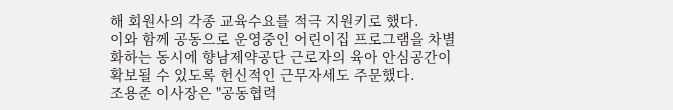해 회원사의 각종 교육수요를 적극 지원키로 했다.
이와 함께 공동으로 운영중인 어린이집 프로그램을 차별화하는 동시에 향남제약공단 근로자의 육아 안심공간이 확보될 수 있도록 헌신적인 근무자세도 주문했다.
조용준 이사장은 "공동협력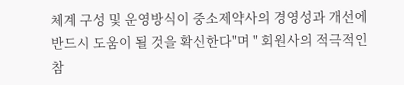체계 구성 및 운영방식이 중소제약사의 경영성과 개선에 반드시 도움이 될 것을 확신한다"며 " 회원사의 적극적인 참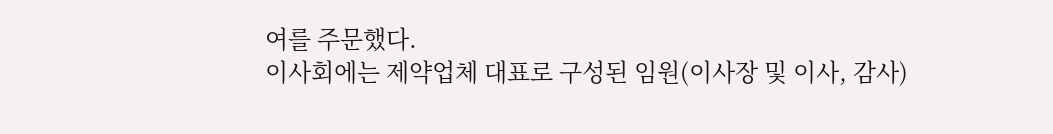여를 주문했다.
이사회에는 제약업체 대표로 구성된 임원(이사장 및 이사, 감사)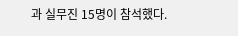과 실무진 15명이 참석했다.